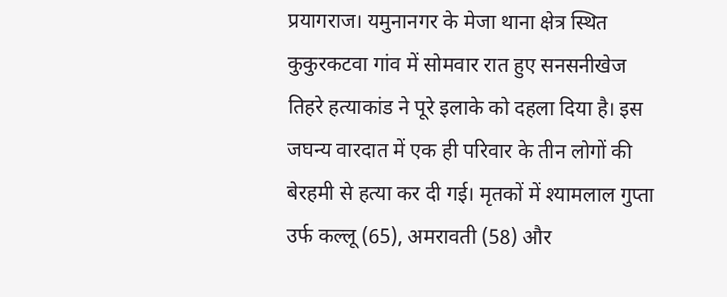प्रयागराज। यमुनानगर के मेजा थाना क्षेत्र स्थित कुकुरकटवा गांव में सोमवार रात हुए सनसनीखेज तिहरे हत्याकांड ने पूरे इलाके को दहला दिया है। इस जघन्य वारदात में एक ही परिवार के तीन लोगों की बेरहमी से हत्या कर दी गई। मृतकों में श्यामलाल गुप्ता उर्फ कल्लू (65), अमरावती (58) और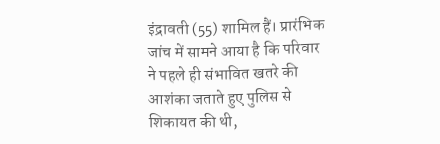इंद्रावती (55) शामिल हैं। प्रारंभिक जांच में सामने आया है कि परिवार ने पहले ही संभावित खतरे की आशंका जताते हुए पुलिस से शिकायत की थी,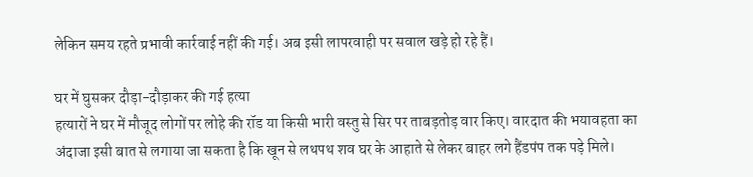लेकिन समय रहते प्रभावी कार्रवाई नहीं की गई। अब इसी लापरवाही पर सवाल खड़े हो रहे हैं।

घर में घुसकर दौड़ा-दौड़ाकर की गई हत्या
हत्यारों ने घर में मौजूद लोगों पर लोहे की रॉड या किसी भारी वस्तु से सिर पर ताबड़तोड़ वार किए। वारदात की भयावहता का अंदाजा इसी बात से लगाया जा सकता है कि खून से लथपथ शव घर के आहाते से लेकर बाहर लगे हैंडपंप तक पड़े मिले।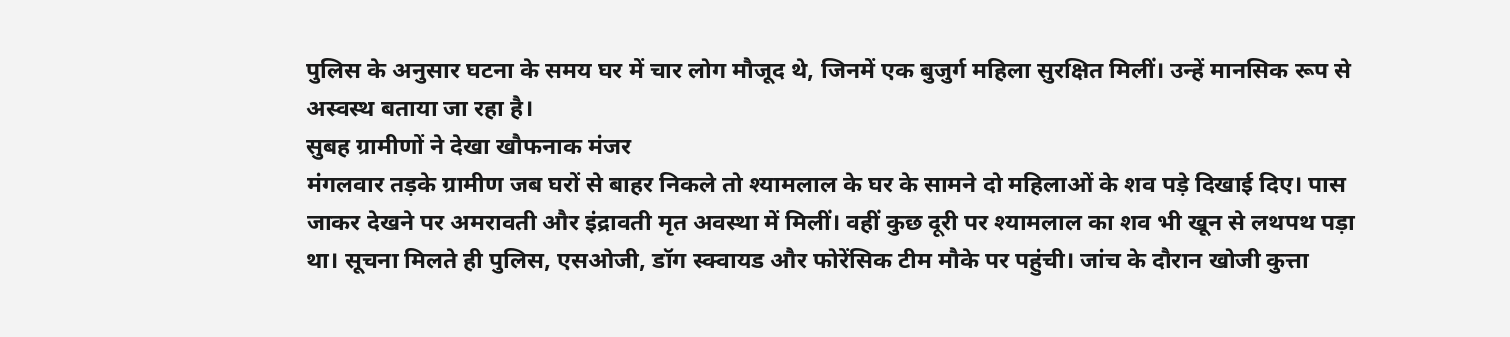पुलिस के अनुसार घटना के समय घर में चार लोग मौजूद थे, जिनमें एक बुजुर्ग महिला सुरक्षित मिलीं। उन्हें मानसिक रूप से अस्वस्थ बताया जा रहा है।
सुबह ग्रामीणों ने देखा खौफनाक मंजर
मंगलवार तड़के ग्रामीण जब घरों से बाहर निकले तो श्यामलाल के घर के सामने दो महिलाओं के शव पड़े दिखाई दिए। पास जाकर देखने पर अमरावती और इंद्रावती मृत अवस्था में मिलीं। वहीं कुछ दूरी पर श्यामलाल का शव भी खून से लथपथ पड़ा था। सूचना मिलते ही पुलिस, एसओजी, डॉग स्क्वायड और फोरेंसिक टीम मौके पर पहुंची। जांच के दौरान खोजी कुत्ता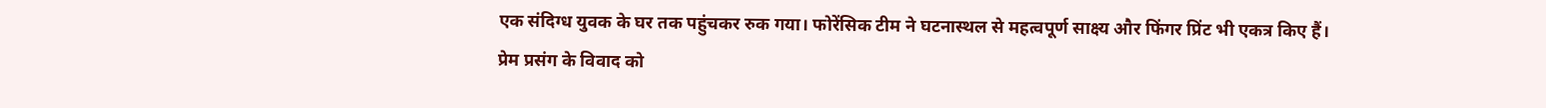एक संदिग्ध युवक के घर तक पहुंचकर रुक गया। फोरेंसिक टीम ने घटनास्थल से महत्वपूर्ण साक्ष्य और फिंगर प्रिंट भी एकत्र किए हैं।
प्रेम प्रसंग के विवाद को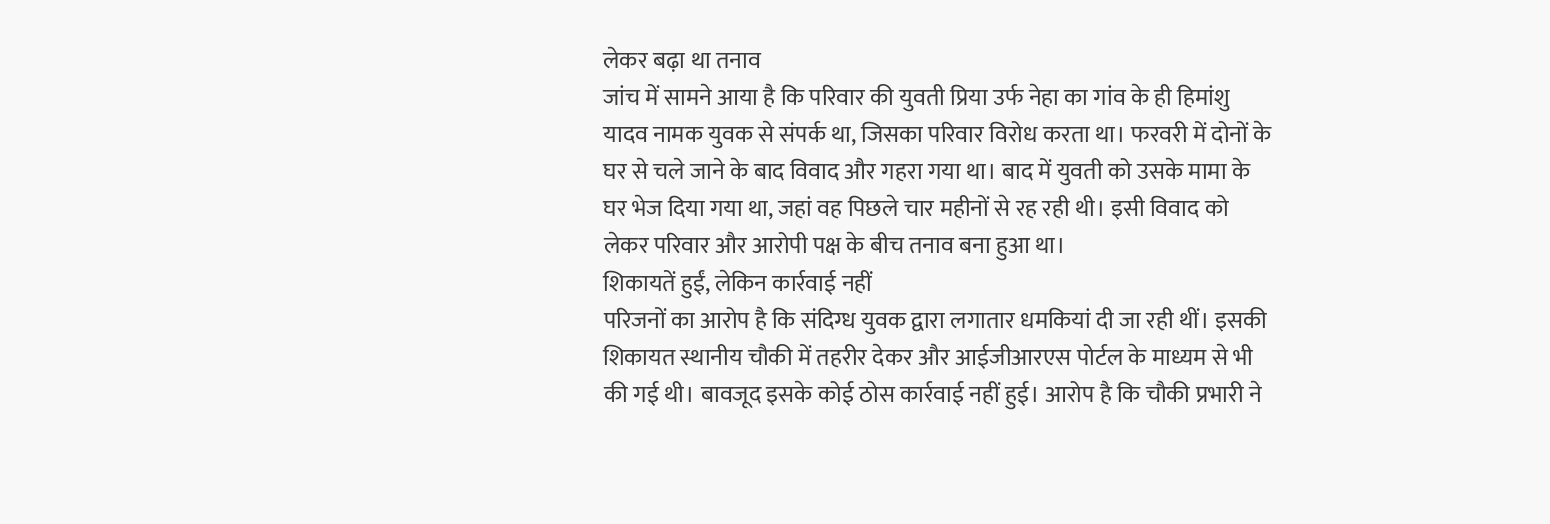लेकर बढ़ा था तनाव
जांच में सामने आया है कि परिवार की युवती प्रिया उर्फ नेहा का गांव के ही हिमांशु यादव नामक युवक से संपर्क था, जिसका परिवार विरोध करता था। फरवरी में दोनों के घर से चले जाने के बाद विवाद और गहरा गया था। बाद में युवती को उसके मामा के घर भेज दिया गया था, जहां वह पिछले चार महीनों से रह रही थी। इसी विवाद को लेकर परिवार और आरोपी पक्ष के बीच तनाव बना हुआ था।
शिकायतें हुईं, लेकिन कार्रवाई नहीं
परिजनों का आरोप है कि संदिग्ध युवक द्वारा लगातार धमकियां दी जा रही थीं। इसकी शिकायत स्थानीय चौकी में तहरीर देकर और आईजीआरएस पोर्टल के माध्यम से भी की गई थी। बावजूद इसके कोई ठोस कार्रवाई नहीं हुई। आरोप है कि चौकी प्रभारी ने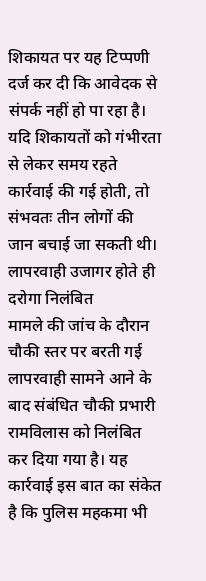शिकायत पर यह टिप्पणी दर्ज कर दी कि आवेदक से संपर्क नहीं हो पा रहा है। यदि शिकायतों को गंभीरता से लेकर समय रहते कार्रवाई की गई होती, तो संभवतः तीन लोगों की जान बचाई जा सकती थी।
लापरवाही उजागर होते ही दरोगा निलंबित
मामले की जांच के दौरान चौकी स्तर पर बरती गई लापरवाही सामने आने के बाद संबंधित चौकी प्रभारी रामविलास को निलंबित कर दिया गया है। यह कार्रवाई इस बात का संकेत है कि पुलिस महकमा भी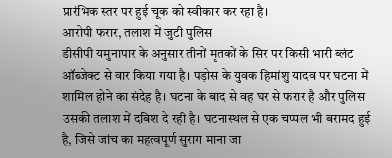प्रारंभिक स्तर पर हुई चूक को स्वीकार कर रहा है।
आरोपी फरार, तलाश में जुटी पुलिस
डीसीपी यमुनापार के अनुसार तीनों मृतकों के सिर पर किसी भारी ब्लंट ऑब्जेक्ट से वार किया गया है। पड़ोस के युवक हिमांशु यादव पर घटना में शामिल होने का संदेह है। घटना के बाद से वह घर से फरार है और पुलिस उसकी तलाश में दबिश दे रही है। घटनास्थल से एक चप्पल भी बरामद हुई है, जिसे जांच का महत्वपूर्ण सुराग माना जा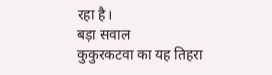रहा है।
बड़ा सवाल
कुकुरकटवा का यह तिहरा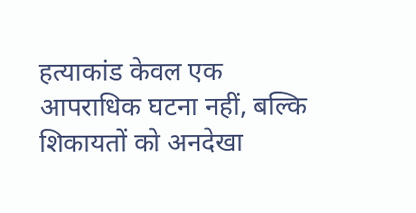हत्याकांड केवल एक आपराधिक घटना नहीं, बल्कि शिकायतों को अनदेखा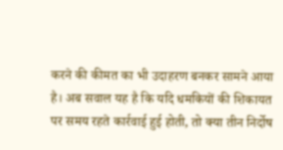करने की कीमत का भी उदाहरण बनकर सामने आया है। अब सवाल यह है कि यदि धमकियों की शिकायत पर समय रहते कार्रवाई हुई होती, तो क्या तीन निर्दोष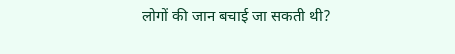लोगों की जान बचाई जा सकती थी?